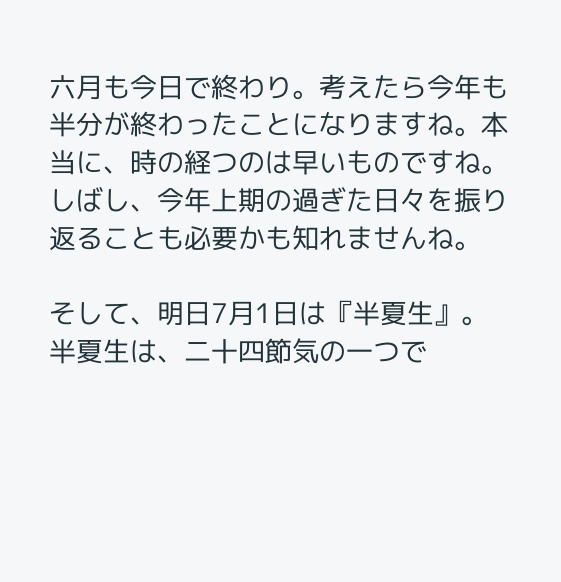六月も今日で終わり。考えたら今年も半分が終わったことになりますね。本当に、時の経つのは早いものですね。しばし、今年上期の過ぎた日々を振り返ることも必要かも知れませんね。

そして、明日7月1日は『半夏生』。
半夏生は、二十四節気の一つで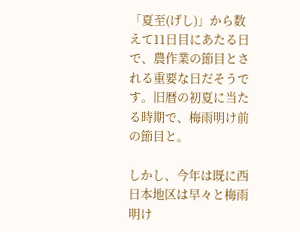「夏至(げし)」から数えて11日目にあたる日で、農作業の節目とされる重要な日だそうです。旧暦の初夏に当たる時期で、梅雨明け前の節目と。

しかし、今年は既に西日本地区は早々と梅雨明け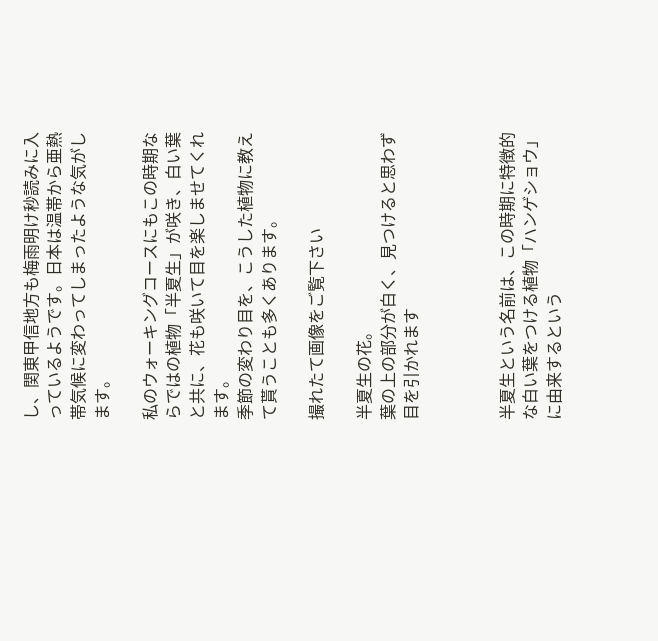し、関東甲信地方も梅雨明け秒読みに入っているようです。日本は温帯から亜熱帯気候に変わってしまったような気がします。

私のウォーキングコースにもこの時期ならではの植物「半夏生」が咲き、白い葉と共に、花も咲いて目を楽しませてくれます。
季節の変わり目を、こうした植物に教えて貰うことも多くあります。

撮れたて画像をご覧下さい

半夏生の花。
葉の上の部分が白く、見つけると思わず目を引かれます



半夏生という名前は、この時期に特徴的な白い葉をつける植物「ハンゲショウ」に由来するという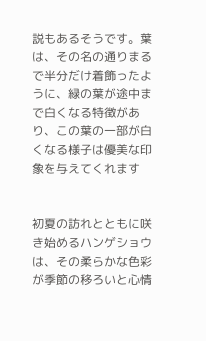説もあるそうです。葉は、その名の通りまるで半分だけ着飾ったように、緑の葉が途中まで白くなる特徴があり、この葉の一部が白くなる様子は優美な印象を与えてくれます


初夏の訪れとともに咲き始めるハンゲショウは、その柔らかな色彩が季節の移ろいと心情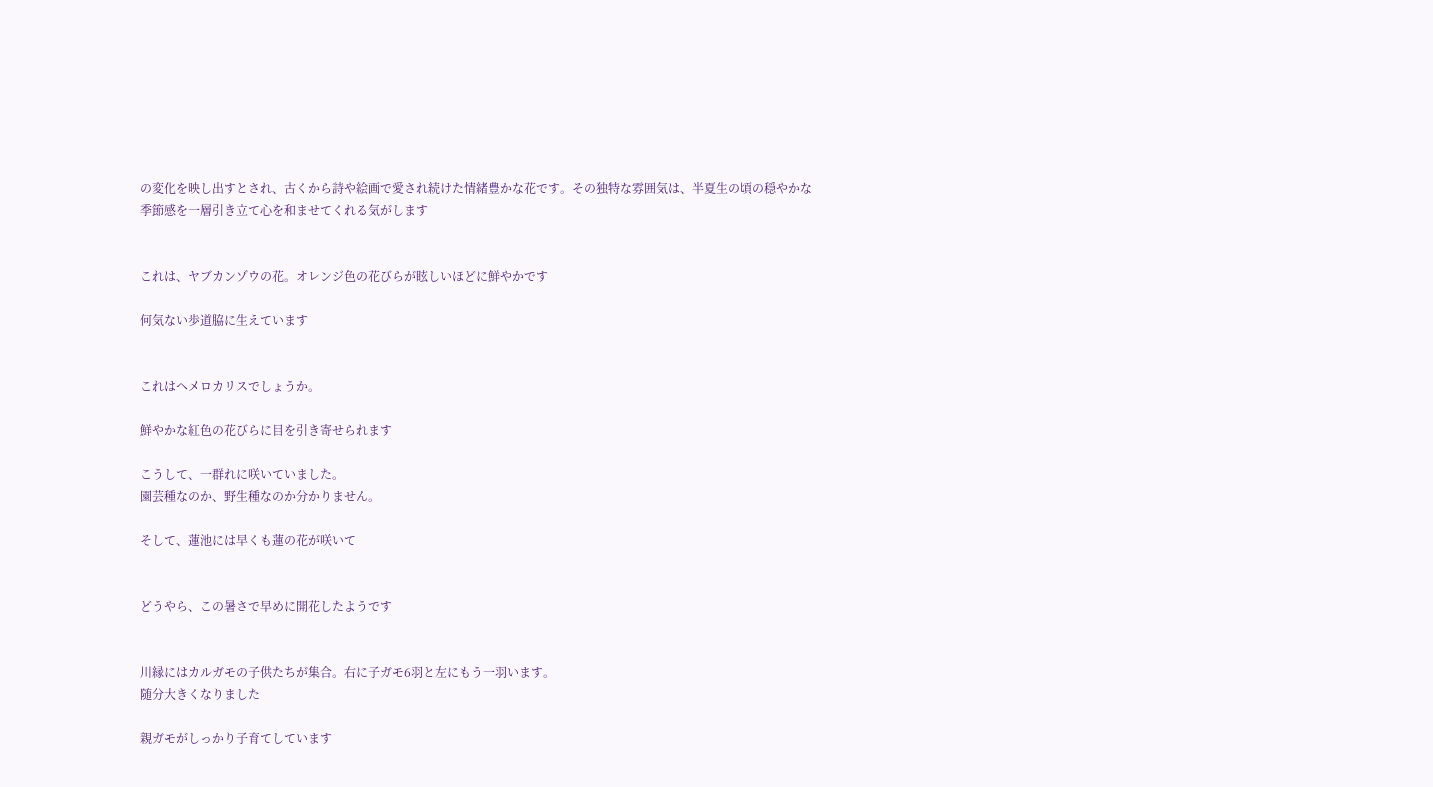の変化を映し出すとされ、古くから詩や絵画で愛され続けた情緒豊かな花です。その独特な雰囲気は、半夏生の頃の穏やかな季節感を一層引き立て心を和ませてくれる気がします


これは、ヤブカンゾウの花。オレンジ色の花びらが眩しいほどに鮮やかです

何気ない歩道脇に生えています


これはヘメロカリスでしょうか。

鮮やかな紅色の花びらに目を引き寄せられます

こうして、一群れに咲いていました。
園芸種なのか、野生種なのか分かりません。

そして、蓮池には早くも蓮の花が咲いて


どうやら、この暑さで早めに開花したようです


川縁にはカルガモの子供たちが集合。右に子ガモ6羽と左にもう一羽います。
随分大きくなりました

親ガモがしっかり子育てしています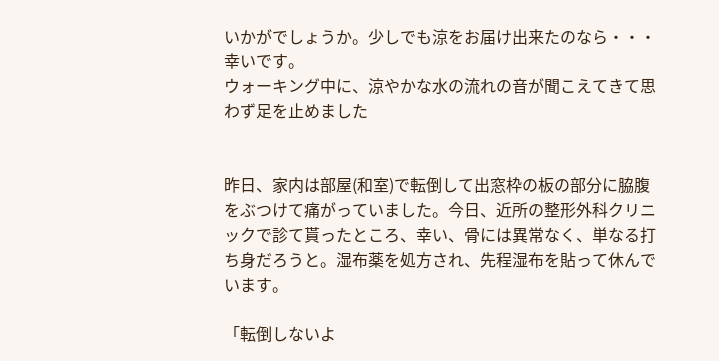いかがでしょうか。少しでも涼をお届け出来たのなら・・・幸いです。
ウォーキング中に、涼やかな水の流れの音が聞こえてきて思わず足を止めました


昨日、家内は部屋(和室)で転倒して出窓枠の板の部分に脇腹をぶつけて痛がっていました。今日、近所の整形外科クリニックで診て貰ったところ、幸い、骨には異常なく、単なる打ち身だろうと。湿布薬を処方され、先程湿布を貼って休んでいます。

「転倒しないよ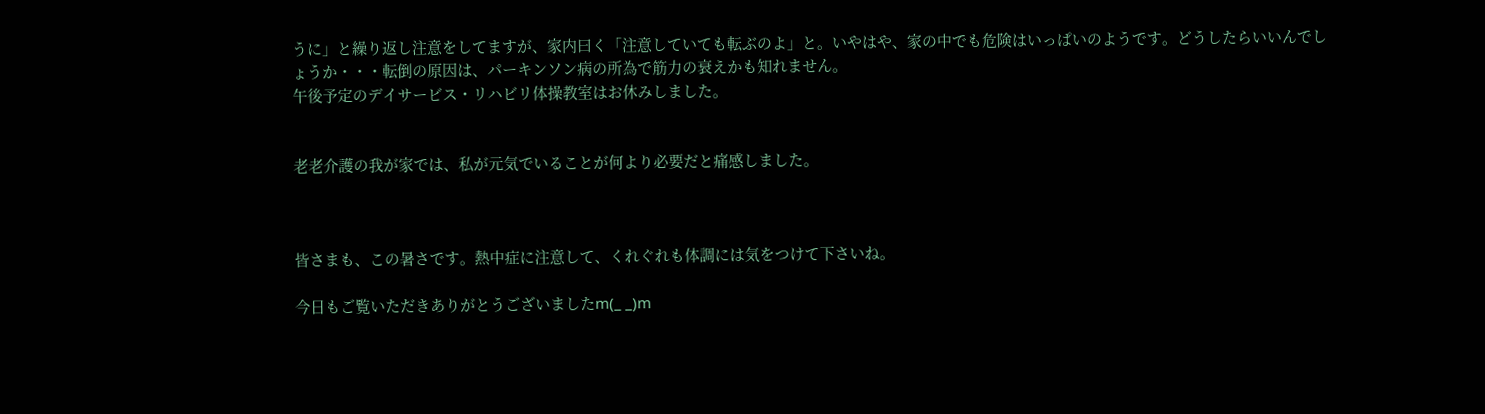うに」と繰り返し注意をしてますが、家内曰く「注意していても転ぶのよ」と。いやはや、家の中でも危険はいっぱいのようです。どうしたらいいんでしょうか・・・転倒の原因は、パーキンソン病の所為で筋力の衰えかも知れません。
午後予定のデイサービス・リハビリ体操教室はお休みしました。


老老介護の我が家では、私が元気でいることが何より必要だと痛感しました。



皆さまも、この暑さです。熱中症に注意して、くれぐれも体調には気をつけて下さいね。

今日もご覧いただきありがとうございましたm(_ _)m